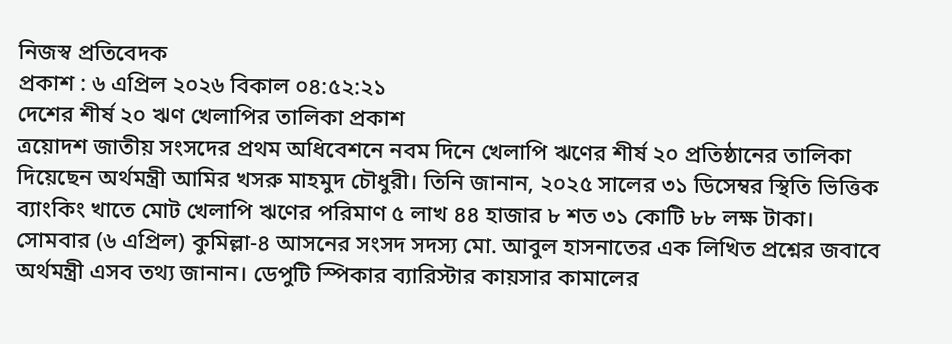নিজস্ব প্রতিবেদক
প্রকাশ : ৬ এপ্রিল ২০২৬ বিকাল ০৪:৫২:২১
দেশের শীর্ষ ২০ ঋণ খেলাপির তালিকা প্রকাশ
ত্রয়োদশ জাতীয় সংসদের প্রথম অধিবেশনে নবম দিনে খেলাপি ঋণের শীর্ষ ২০ প্রতিষ্ঠানের তালিকা দিয়েছেন অর্থমন্ত্রী আমির খসরু মাহমুদ চৌধুরী। তিনি জানান, ২০২৫ সালের ৩১ ডিসেম্বর স্থিতি ভিত্তিক ব্যাংকিং খাতে মোট খেলাপি ঋণের পরিমাণ ৫ লাখ ৪৪ হাজার ৮ শত ৩১ কোটি ৮৮ লক্ষ টাকা।
সোমবার (৬ এপ্রিল) কুমিল্লা-৪ আসনের সংসদ সদস্য মো. আবুল হাসনাতের এক লিখিত প্রশ্নের জবাবে অর্থমন্ত্রী এসব তথ্য জানান। ডেপুটি স্পিকার ব্যারিস্টার কায়সার কামালের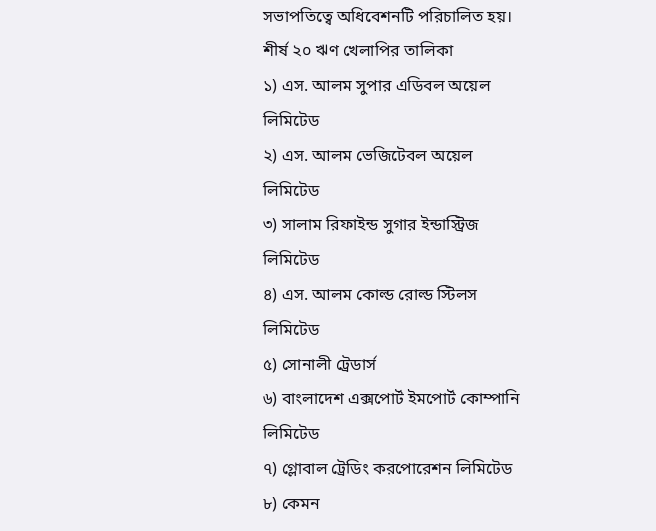সভাপতিত্বে অধিবেশনটি পরিচালিত হয়।
শীর্ষ ২০ ঋণ খেলাপির তালিকা
১) এস. আলম সুপার এডিবল অয়েল লিমিটেড
২) এস. আলম ভেজিটেবল অয়েল লিমিটেড
৩) সালাম রিফাইন্ড সুগার ইন্ডাস্ট্রিজ লিমিটেড
৪) এস. আলম কোল্ড রোল্ড স্টিলস লিমিটেড
৫) সোনালী ট্রেডার্স
৬) বাংলাদেশ এক্সপোর্ট ইমপোর্ট কোম্পানি লিমিটেড
৭) গ্লোবাল ট্রেডিং করপোরেশন লিমিটেড
৮) কেমন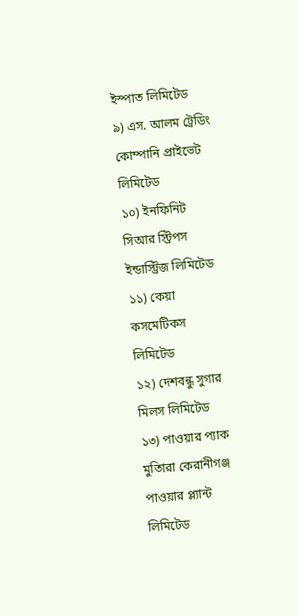ইস্পাত লিমিটেড
৯) এস. আলম ট্রেডিং কোম্পানি প্রাইভেট লিমিটেড
১০) ইনফিনিট সিআর স্ট্রিপস ইন্ডাস্ট্রিজ লিমিটেড
১১) কেয়া কসমেটিকস লিমিটেড
১২) দেশবন্ধু সুগার মিলস লিমিটেড
১৩) পাওয়ার প্যাক মুতিারা কেরানীগঞ্জ পাওয়ার প্ল্যান্ট লিমিটেড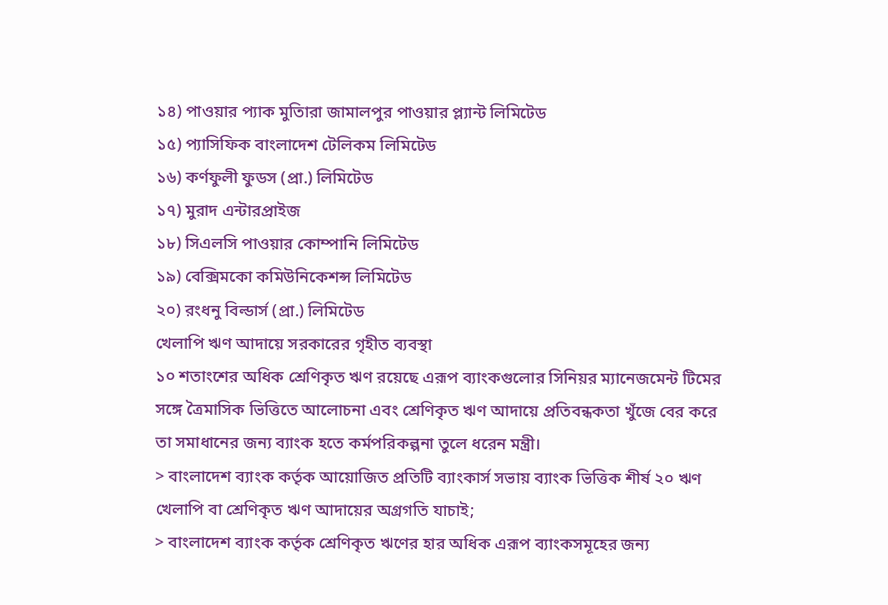১৪) পাওয়ার প্যাক মুতিারা জামালপুর পাওয়ার প্ল্যান্ট লিমিটেড
১৫) প্যাসিফিক বাংলাদেশ টেলিকম লিমিটেড
১৬) কর্ণফুলী ফুডস (প্রা.) লিমিটেড
১৭) মুরাদ এন্টারপ্রাইজ
১৮) সিএলসি পাওয়ার কোম্পানি লিমিটেড
১৯) বেক্সিমকো কমিউনিকেশন্স লিমিটেড
২০) রংধনু বিল্ডার্স (প্রা.) লিমিটেড
খেলাপি ঋণ আদায়ে সরকারের গৃহীত ব্যবস্থা
১০ শতাংশের অধিক শ্রেণিকৃত ঋণ রয়েছে এরূপ ব্যাংকগুলোর সিনিয়র ম্যানেজমেন্ট টিমের সঙ্গে ত্রৈমাসিক ভিত্তিতে আলোচনা এবং শ্রেণিকৃত ঋণ আদায়ে প্রতিবন্ধকতা খুঁজে বের করে তা সমাধানের জন্য ব্যাংক হতে কর্মপরিকল্পনা তুলে ধরেন মন্ত্রী।
> বাংলাদেশ ব্যাংক কর্তৃক আয়োজিত প্রতিটি ব্যাংকার্স সভায় ব্যাংক ভিত্তিক শীর্ষ ২০ ঋণ খেলাপি বা শ্রেণিকৃত ঋণ আদায়ের অগ্রগতি যাচাই;
> বাংলাদেশ ব্যাংক কর্তৃক শ্রেণিকৃত ঋণের হার অধিক এরূপ ব্যাংকসমূহের জন্য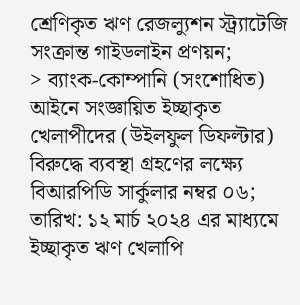শ্রেণিকৃত ঋণ রেজল্যুশন স্ট্র্যাটেজি সংক্রান্ত গাইডলাইন প্রণয়ন;
> ব্যাংক-কোম্পানি (সংশোধিত) আইনে সংজ্ঞায়িত ইচ্ছাকৃত খেলাপীদের (উইলফুল ডিফল্টার) বিরুদ্ধে ব্যবস্থা গ্রহণের লক্ষ্যে বিআরপিডি সার্কুলার নম্বর ০৬; তারিখ: ১২ মার্চ ২০২৪ এর মাধ্যমে ইচ্ছাকৃত ঋণ খেলাপি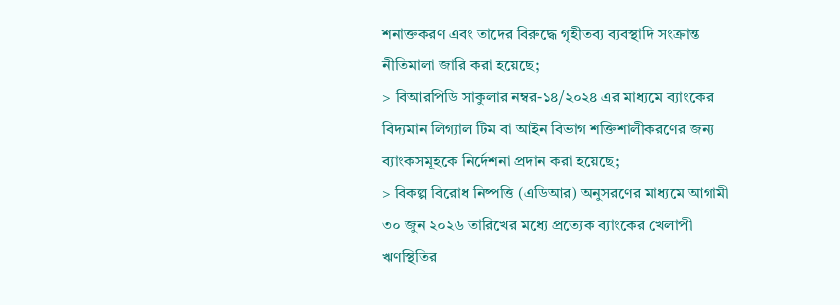শনাক্তকরণ এবং তাদের বিরুদ্ধে গৃহীতব্য ব্যবস্থাদি সংক্রান্ত নীতিমালা জারি করা হয়েছে;
> বিআরপিডি সাকুলার নম্বর-১৪/২০২৪ এর মাধ্যমে ব্যাংকের বিদ্যমান লিগ্যাল টিম বা আইন বিভাগ শক্তিশালীকরণের জন্য ব্যাংকসমূহকে নির্দেশনা প্রদান করা হয়েছে;
> বিকল্প বিরোধ নিষ্পত্তি (এডিআর) অনুসরণের মাধ্যমে আগামী ৩০ জুন ২০২৬ তারিখের মধ্যে প্রত্যেক ব্যাংকের খেলাপী ঋণস্থিতির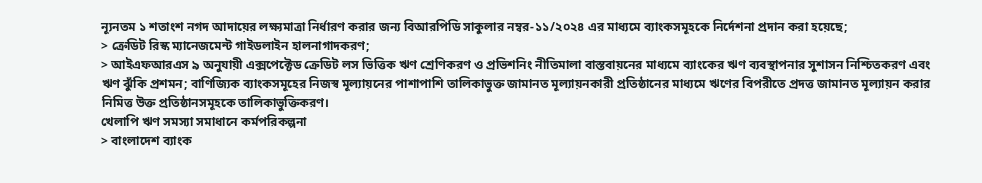ন্যূনতম ১ শতাংশ নগদ আদায়ের লক্ষ্যমাত্রা নির্ধারণ করার জন্য বিআরপিডি সাকুলার নম্বর-১১/২০২৪ এর মাধ্যমে ব্যাংকসমূহকে নির্দেশনা প্রদান করা হয়েছে;
> ক্রেডিট রিস্ক ম্যানেজমেন্ট গাইডলাইন হালনাগাদকরণ;
> আইএফআরএস ৯ অনুযায়ী এক্সপেক্টেড ক্রেডিট লস ভিত্তিক ঋণ শ্রেণিকরণ ও প্রভিশনিং নীতিমালা বাস্তবায়নের মাধ্যমে ব্যাংকের ঋণ ব্যবস্থাপনার সুশাসন নিশ্চিতকরণ এবং ঋণ ঝুঁকি প্রশমন; বাণিজ্যিক ব্যাংকসমূহের নিজস্ব মূল্যায়নের পাশাপাশি তালিকাভুক্ত জামানত মূল্যায়নকারী প্রতিষ্ঠানের মাধ্যমে ঋণের বিপরীতে প্রদত্ত জামানত মূল্যায়ন করার নিমিত্ত উক্ত প্রতিষ্ঠানসমূহকে তালিকাভুক্তিকরণ।
খেলাপি ঋণ সমস্যা সমাধানে কর্মপরিকল্পনা
> বাংলাদেশ ব্যাংক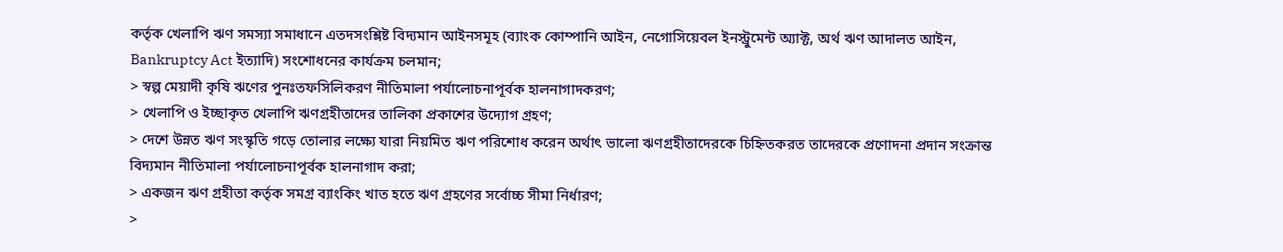কর্তৃক খেলাপি ঋণ সমস্যা সমাধানে এতদসংশ্লিষ্ট বিদ্যমান আইনসমূহ (ব্যাংক কোম্পানি আইন, নেগোসিয়েবল ইনস্ট্রুমেন্ট অ্যাক্ট, অর্থ ঋণ আদালত আইন, Bankruptcy Act ইত্যাদি) সংশোধনের কার্যক্রম চলমান;
> স্বল্প মেয়াদী কৃষি ঋণের পুনঃতফসিলিকরণ নীতিমালা পর্যালোচনাপূর্বক হালনাগাদকরণ;
> খেলাপি ও ইচ্ছাকৃত খেলাপি ঋণগ্রহীতাদের তালিকা প্রকাশের উদ্যোগ গ্রহণ;
> দেশে উন্নত ঋণ সংস্কৃতি গড়ে তোলার লক্ষ্যে যারা নিয়মিত ঋণ পরিশোধ করেন অর্থাৎ ভালো ঋণগ্রহীতাদেরকে চিহ্নিতকরত তাদেরকে প্রণোদনা প্রদান সংক্রান্ত বিদ্যমান নীতিমালা পর্যালোচনাপূর্বক হালনাগাদ করা;
> একজন ঋণ গ্রহীতা কর্তৃক সমগ্র ব্যাংকিং খাত হতে ঋণ গ্রহণের সর্বোচ্চ সীমা নির্ধারণ;
>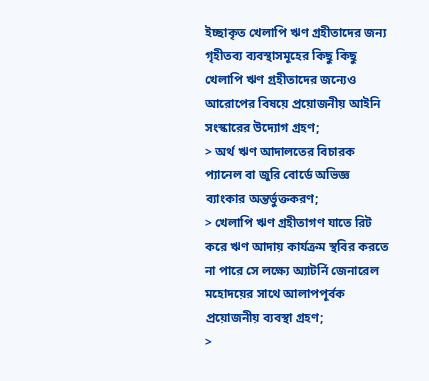ইচ্ছাকৃত খেলাপি ঋণ গ্রহীতাদের জন্য গৃহীতব্য ব্যবস্থাসমূহের কিছু কিছু খেলাপি ঋণ গ্রহীতাদের জন্যেও আরোপের বিষয়ে প্রয়োজনীয় আইনি সংস্কারের উদ্যোগ গ্রহণ;
> অর্থ ঋণ আদালতের বিচারক প্যানেল বা জুরি বোর্ডে অভিজ্ঞ ব্যাংকার অন্তর্ভুক্তকরণ;
> খেলাপি ঋণ গ্রহীতাগণ যাতে রিট করে ঋণ আদায় কার্যক্রম স্থবির করতে না পারে সে লক্ষ্যে অ্যাটর্নি জেনারেল মহোদয়ের সাথে আলাপপূর্বক প্রয়োজনীয় ব্যবস্থা গ্রহণ;
>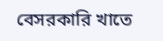বেসরকারি খাতে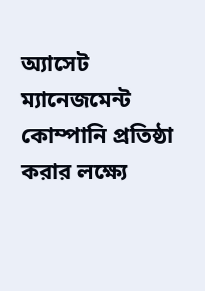অ্যাসেট ম্যানেজমেন্ট কোম্পানি প্রতিষ্ঠা করার লক্ষ্যে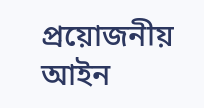প্রয়োজনীয় আইন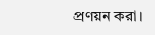প্রণয়ন করা।